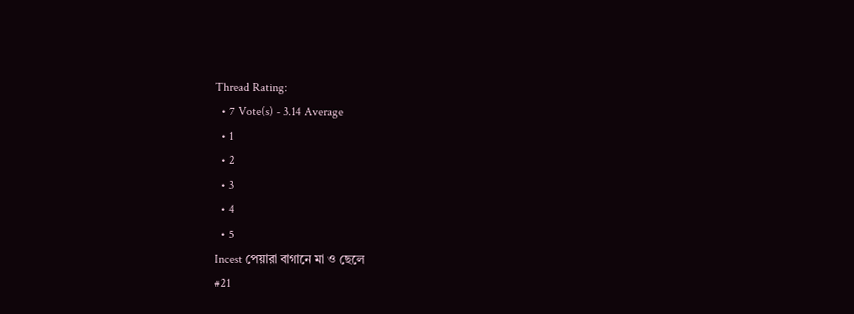Thread Rating:
  • 7 Vote(s) - 3.14 Average
  • 1
  • 2
  • 3
  • 4
  • 5
Incest পেয়ারা বাগানে মা ও ছেলে
#21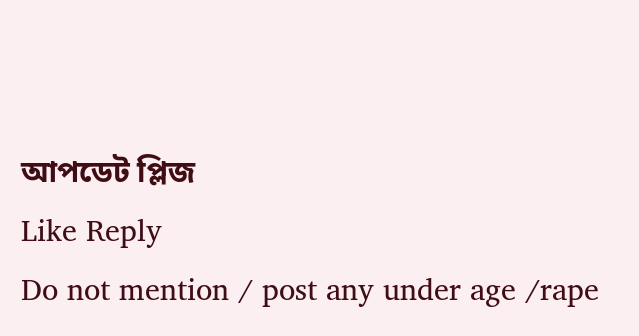আপডেট প্লিজ
Like Reply
Do not mention / post any under age /rape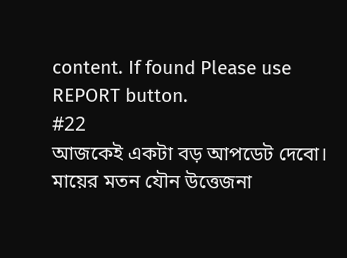content. If found Please use REPORT button.
#22
আজকেই একটা বড় আপডেট দেবো।
মায়ের মতন যৌন উত্তেজনা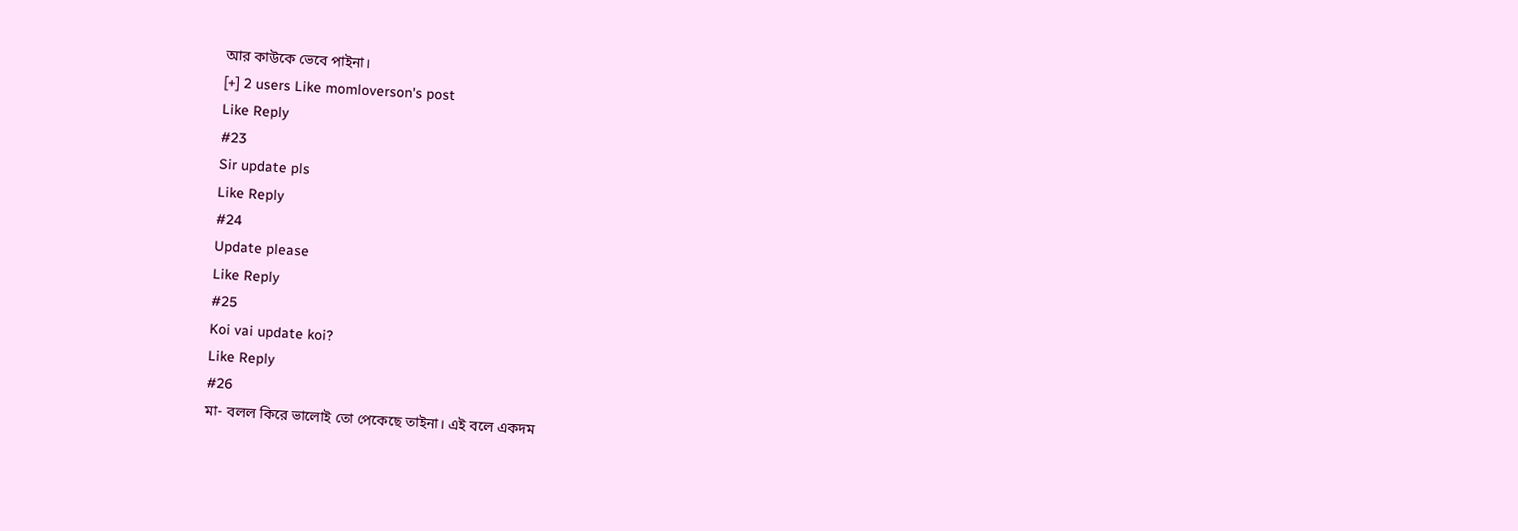আর কাউকে ভেবে পাইনা।
[+] 2 users Like momloverson's post
Like Reply
#23
Sir update pls
Like Reply
#24
Update please
Like Reply
#25
Koi vai update koi?
Like Reply
#26
মা- বলল কিরে ভালোই তো পেকেছে তাইনা। এই বলে একদম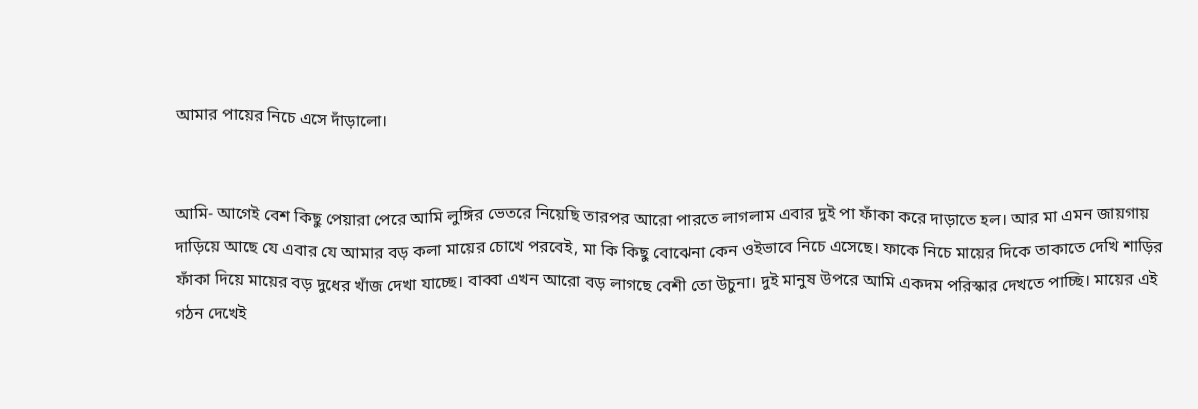আমার পায়ের নিচে এসে দাঁড়ালো।


আমি- আগেই বেশ কিছু পেয়ারা পেরে আমি লুঙ্গির ভেতরে নিয়েছি তারপর আরো পারতে লাগলাম এবার দুই পা ফাঁকা করে দাড়াতে হল। আর মা এমন জায়গায় দাড়িয়ে আছে যে এবার যে আমার বড় কলা মায়ের চোখে পরবেই, মা কি কিছু বোঝেনা কেন ওইভাবে নিচে এসেছে। ফাকে নিচে মায়ের দিকে তাকাতে দেখি শাড়ির ফাঁকা দিয়ে মায়ের বড় দুধের খাঁজ দেখা যাচ্ছে। বাব্বা এখন আরো বড় লাগছে বেশী তো উচুনা। দুই মানুষ উপরে আমি একদম পরিস্কার দেখতে পাচ্ছি। মায়ের এই গঠন দেখেই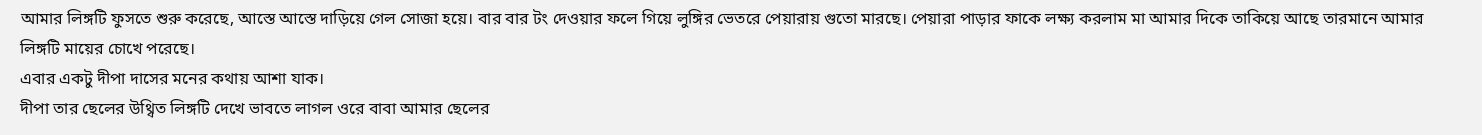আমার লিঙ্গটি ফুসতে শুরু করেছে, আস্তে আস্তে দাড়িয়ে গেল সোজা হয়ে। বার বার টং দেওয়ার ফলে গিয়ে লুঙ্গির ভেতরে পেয়ারায় গুতো মারছে। পেয়ারা পাড়ার ফাকে লক্ষ্য করলাম মা আমার দিকে তাকিয়ে আছে তারমানে আমার লিঙ্গটি মায়ের চোখে পরেছে।
এবার একটু দীপা দাসের মনের কথায় আশা যাক।
দীপা তার ছেলের উথ্বিত লিঙ্গটি দেখে ভাবতে লাগল ওরে বাবা আমার ছেলের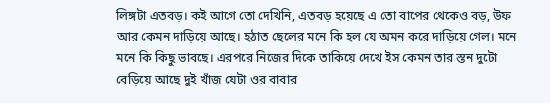লিঙ্গটা এতবড়। কই আগে তো দেখিনি, এতবড় হয়েছে এ তো বাপের থেকেও বড়, উফ আর কেমন দাড়িয়ে আছে। হঠাত ছেলের মনে কি হল যে অমন করে দাড়িয়ে গেল। মনে মনে কি কিছু ভাবছে। এরপরে নিজের দিকে তাকিয়ে দেখে ইস কেমন তার স্তন দুটো বেড়িয়ে আছে দুই খাঁজ যেটা ওর বাবার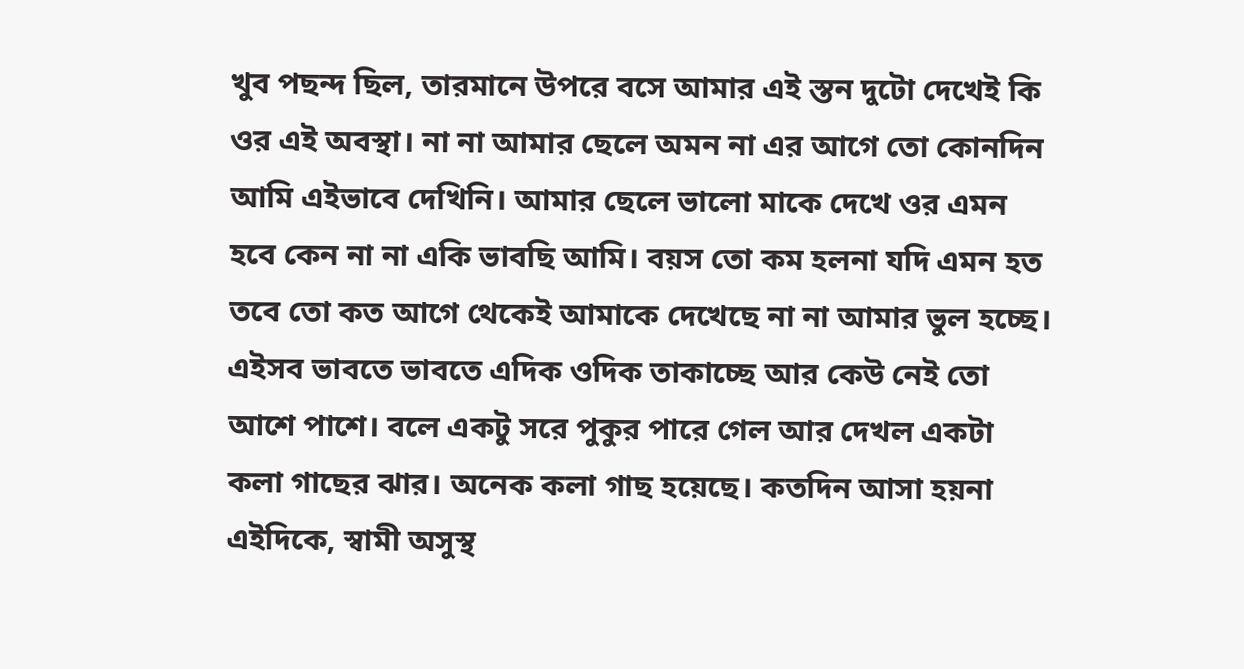খুব পছন্দ ছিল, তারমানে উপরে বসে আমার এই স্তন দুটো দেখেই কি ওর এই অবস্থা। না না আমার ছেলে অমন না এর আগে তো কোনদিন আমি এইভাবে দেখিনি। আমার ছেলে ভালো মাকে দেখে ওর এমন হবে কেন না না একি ভাবছি আমি। বয়স তো কম হলনা যদি এমন হত তবে তো কত আগে থেকেই আমাকে দেখেছে না না আমার ভুল হচ্ছে। এইসব ভাবতে ভাবতে এদিক ওদিক তাকাচ্ছে আর কেউ নেই তো আশে পাশে। বলে একটু সরে পুকুর পারে গেল আর দেখল একটা কলা গাছের ঝার। অনেক কলা গাছ হয়েছে। কতদিন আসা হয়না এইদিকে, স্বামী অসুস্থ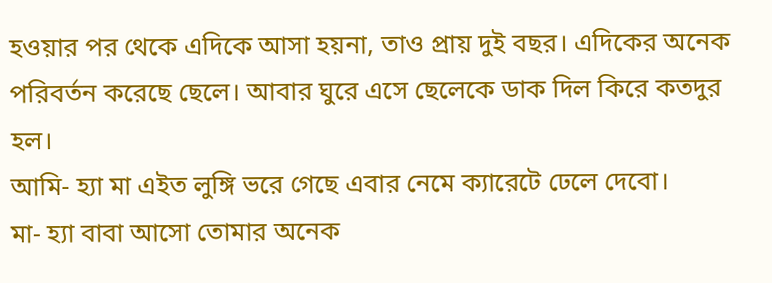হওয়ার পর থেকে এদিকে আসা হয়না, তাও প্রায় দুই বছর। এদিকের অনেক পরিবর্তন করেছে ছেলে। আবার ঘুরে এসে ছেলেকে ডাক দিল কিরে কতদুর হল।
আমি- হ্যা মা এইত লুঙ্গি ভরে গেছে এবার নেমে ক্যারেটে ঢেলে দেবো।
মা- হ্যা বাবা আসো তোমার অনেক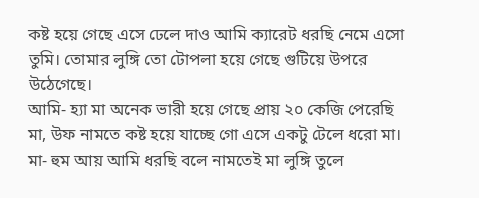কষ্ট হয়ে গেছে এসে ঢেলে দাও আমি ক্যারেট ধরছি নেমে এসো তুমি। তোমার লুঙ্গি তো টোপলা হয়ে গেছে গুটিয়ে উপরে উঠেগেছে।
আমি- হ্যা মা অনেক ভারী হয়ে গেছে প্রায় ২০ কেজি পেরেছি মা, উফ নামতে কষ্ট হয়ে যাচ্ছে গো এসে একটু টেলে ধরো মা।
মা- হুম আয় আমি ধরছি বলে নামতেই মা লুঙ্গি তুলে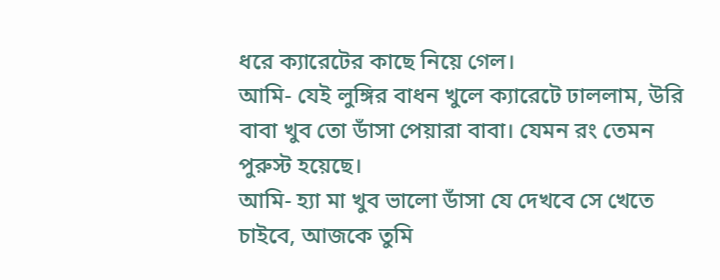ধরে ক্যারেটের কাছে নিয়ে গেল।
আমি- যেই লুঙ্গির বাধন খুলে ক্যারেটে ঢাললাম, উরি বাবা খুব তো ডাঁসা পেয়ারা বাবা। যেমন রং তেমন পুরুস্ট হয়েছে।
আমি- হ্যা মা খুব ভালো ডাঁসা যে দেখবে সে খেতে চাইবে, আজকে তুমি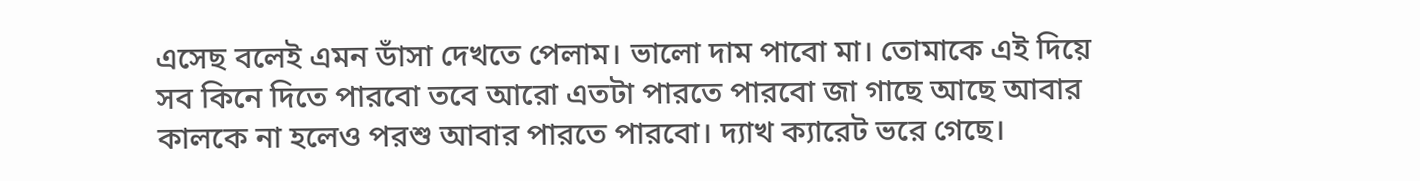এসেছ বলেই এমন ডাঁসা দেখতে পেলাম। ভালো দাম পাবো মা। তোমাকে এই দিয়ে সব কিনে দিতে পারবো তবে আরো এতটা পারতে পারবো জা গাছে আছে আবার কালকে না হলেও পরশু আবার পারতে পারবো। দ্যাখ ক্যারেট ভরে গেছে।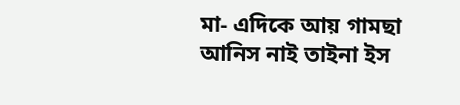মা- এদিকে আয় গামছা আনিস নাই তাইনা ইস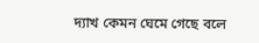দ্যাখ কেমন ঘেমে গেছে বলে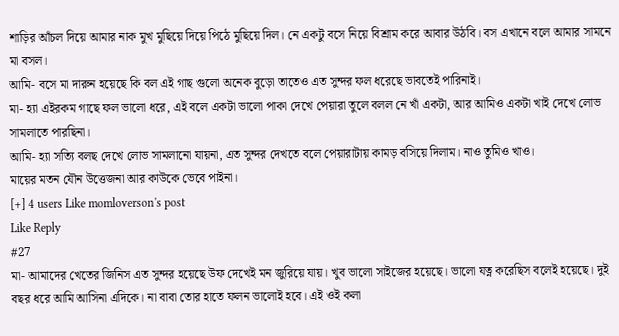শাড়ির আঁচল দিয়ে আমার নাক মুখ মুছিয়ে দিয়ে পিঠে মুছিয়ে দিল। নে একটু বসে নিয়ে বিশ্রাম করে আবার উঠবি। বস এখানে বলে আমার সামনে মা বসল।
আমি- বসে মা দারুন হয়েছে কি বল এই গাছ গুলো অনেক বুড়ো তাতেও এত সুন্দর ফল ধরেছে ভাবতেই পারিনাই।
মা- হ্যা এইরকম গাছে ফল ভালো ধরে, এই বলে একটা ভালো পাকা দেখে পেয়ারা তুলে বলল নে খাঁ একটা, আর আমিও একটা খাই দেখে লোভ সামলাতে পারছিনা।
আমি- হ্যা সত্যি বলছ দেখে লোভ সামলানো যায়না, এত সুন্দর দেখতে বলে পেয়ারাটায় কামড় বসিয়ে দিলাম। নাও তুমিও খাও।
মায়ের মতন যৌন উত্তেজনা আর কাউকে ভেবে পাইনা।
[+] 4 users Like momloverson's post
Like Reply
#27
মা- আমাদের খেতের জিনিস এত সুন্দর হয়েছে উফ দেখেই মন জুরিয়ে যায়। খুব ভালো সাইজের হয়েছে। ভালো যত্ন করেছিস বলেই হয়েছে। দুই বছর ধরে আমি আসিনা এদিকে। না বাবা তোর হাতে ফলন ভালোই হবে। এই ওই কলা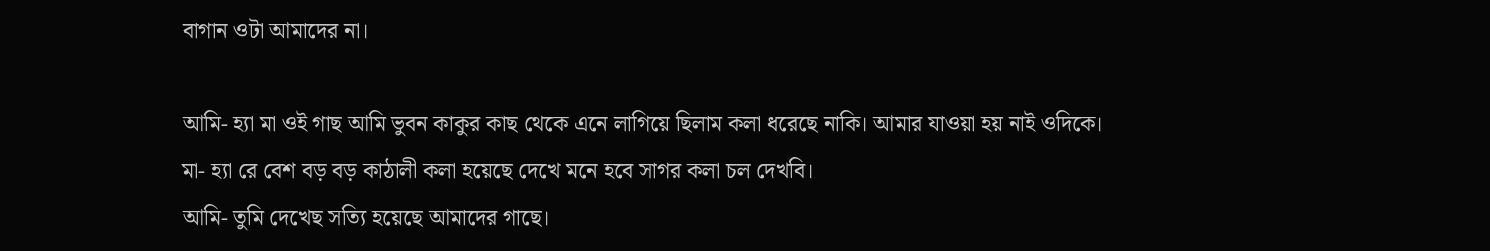বাগান ওটা আমাদের না।

আমি- হ্যা মা ওই গাছ আমি ভুবন কাকুর কাছ থেকে এনে লাগিয়ে ছিলাম কলা ধরেছে নাকি। আমার যাওয়া হয় নাই ওদিকে।
মা- হ্যা রে বেশ বড় বড় কাঠালী কলা হয়েছে দেখে মনে হবে সাগর কলা চল দেখবি।
আমি- তুমি দেখেছ সত্যি হয়েছে আমাদের গাছে।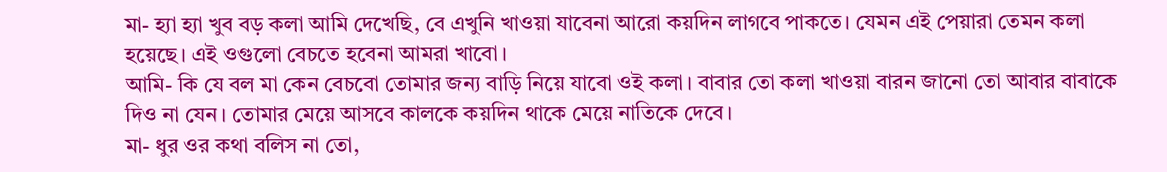মা- হ্যা হ্যা খুব বড় কলা আমি দেখেছি, বে এখুনি খাওয়া যাবেনা আরো কয়দিন লাগবে পাকতে। যেমন এই পেয়ারা তেমন কলা হয়েছে। এই ওগুলো বেচতে হবেনা আমরা খাবো।
আমি- কি যে বল মা কেন বেচবো তোমার জন্য বাড়ি নিয়ে যাবো ওই কলা। বাবার তো কলা খাওয়া বারন জানো তো আবার বাবাকে দিও না যেন। তোমার মেয়ে আসবে কালকে কয়দিন থাকে মেয়ে নাতিকে দেবে।
মা- ধুর ওর কথা বলিস না তো,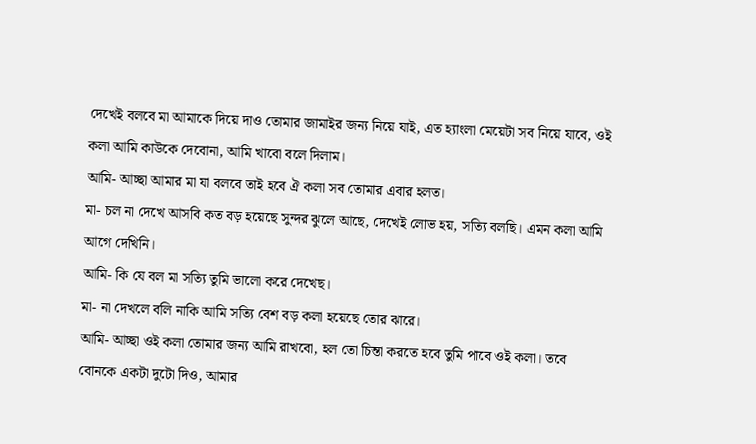দেখেই বলবে মা আমাকে দিয়ে দাও তোমার জামাইর জন্য নিয়ে যাই, এত হ্যাংলা মেয়েটা সব নিয়ে যাবে, ওই কলা আমি কাউকে দেবোনা, আমি খাবো বলে দিলাম।
আমি- আচ্ছা আমার মা যা বলবে তাই হবে ঐ কলা সব তোমার এবার হলত।
মা- চল না দেখে আসবি কত বড় হয়েছে সুন্দর ঝুলে আছে, দেখেই লোভ হয়, সত্যি বলছি। এমন কলা আমি আগে দেখিনি।
আমি- কি যে বল মা সত্যি তুমি ভালো করে দেখেছ।
মা- না দেখলে বলি নাকি আমি সত্যি বেশ বড় কলা হয়েছে তোর ঝারে।
আমি- আচ্ছা ওই কলা তোমার জন্য আমি রাখবো, হল তো চিন্তা করতে হবে তুমি পাবে ওই কলা। তবে বোনকে একটা দুটো দিও, আমার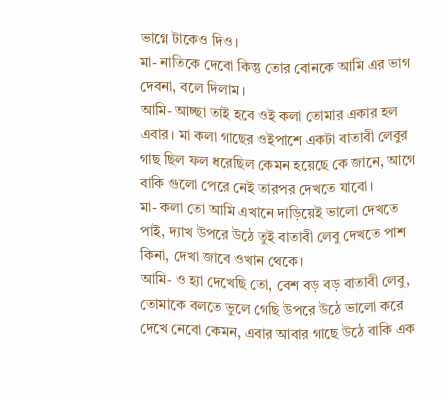ভাগ্নে টাকেও দিও।
মা- নাতিকে দেবো কিন্তু তোর বোনকে আমি এর ভাগ দেবনা, বলে দিলাম।
আমি- আচ্ছা তাই হবে ওই কলা তোমার একার হল এবার। মা কলা গাছের ওইপাশে একটা বাতাবী লেবুর গাছ ছিল ফল ধরেছিল কেমন হয়েছে কে জানে, আগে বাকি গুলো পেরে নেই তারপর দেখতে যাবো।
মা- কলা তো আমি এখানে দাড়িয়েই ভালো দেখতে পাই, দ্যাখ উপরে উঠে তুই বাতাবী লেবু দেখতে পাশ কিনা, দেখা জাবে ওখান থেকে।
আমি- ও হ্যা দেখেছি তো, বেশ বড় বড় বাতাবী লেবু, তোমাকে বলতে ভুলে গেছি উপরে উঠে ভালো করে দেখে নেবো কেমন, এবার আবার গাছে উঠে বাকি এক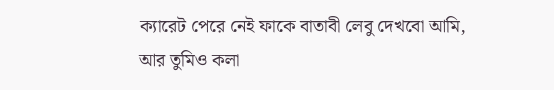ক্যারেট পেরে নেই ফাকে বাতাবী লেবু দেখবো আমি, আর তুমিও কলা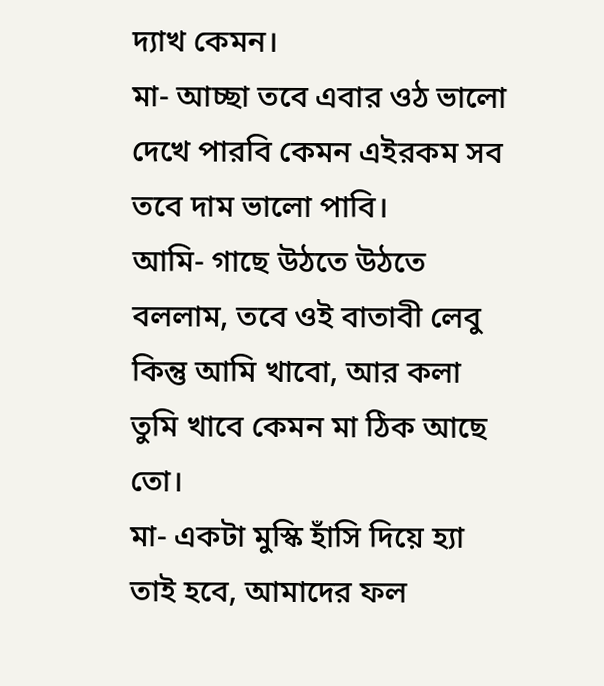দ্যাখ কেমন।
মা- আচ্ছা তবে এবার ওঠ ভালো দেখে পারবি কেমন এইরকম সব তবে দাম ভালো পাবি।
আমি- গাছে উঠতে উঠতে বললাম, তবে ওই বাতাবী লেবু কিন্তু আমি খাবো, আর কলা তুমি খাবে কেমন মা ঠিক আছে তো।
মা- একটা মুস্কি হাঁসি দিয়ে হ্যা তাই হবে, আমাদের ফল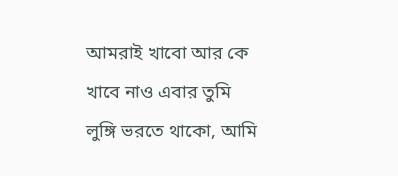আমরাই খাবো আর কে খাবে নাও এবার তুমি লুঙ্গি ভরতে থাকো, আমি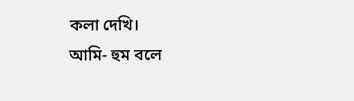কলা দেখি।
আমি- হুম বলে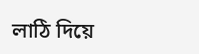লাঠি দিয়ে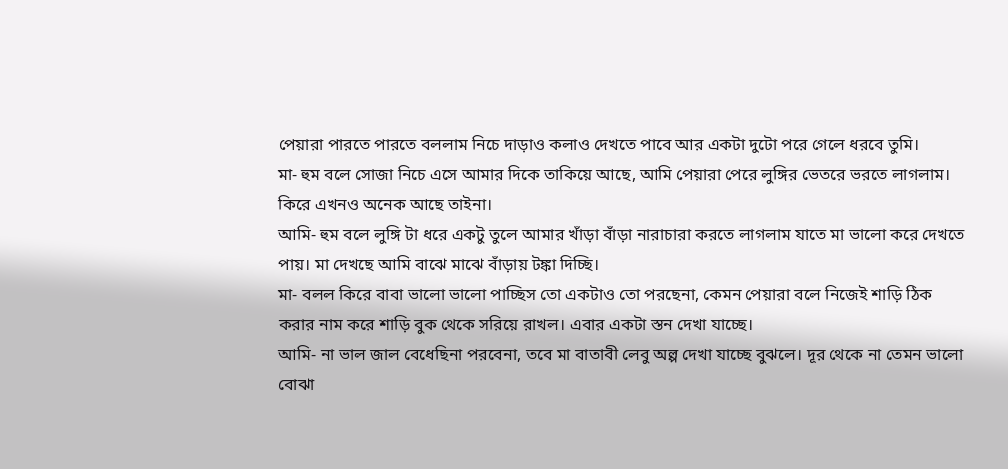পেয়ারা পারতে পারতে বললাম নিচে দাড়াও কলাও দেখতে পাবে আর একটা দুটো পরে গেলে ধরবে তুমি।
মা- হুম বলে সোজা নিচে এসে আমার দিকে তাকিয়ে আছে, আমি পেয়ারা পেরে লুঙ্গির ভেতরে ভরতে লাগলাম। কিরে এখনও অনেক আছে তাইনা।
আমি- হুম বলে লুঙ্গি টা ধরে একটু তুলে আমার খাঁড়া বাঁড়া নারাচারা করতে লাগলাম যাতে মা ভালো করে দেখতে পায়। মা দেখছে আমি বাঝে মাঝে বাঁড়ায় টঙ্কা দিচ্ছি।
মা- বলল কিরে বাবা ভালো ভালো পাচ্ছিস তো একটাও তো পরছেনা, কেমন পেয়ারা বলে নিজেই শাড়ি ঠিক করার নাম করে শাড়ি বুক থেকে সরিয়ে রাখল। এবার একটা স্তন দেখা যাচ্ছে।
আমি- না ভাল জাল বেধেছিনা পরবেনা, তবে মা বাতাবী লেবু অল্প দেখা যাচ্ছে বুঝলে। দূর থেকে না তেমন ভালো বোঝা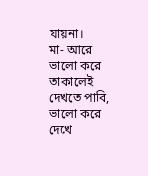যায়না।
মা- আরে ভালো করে তাকালেই দেখতে পাবি, ভালো করে দেখে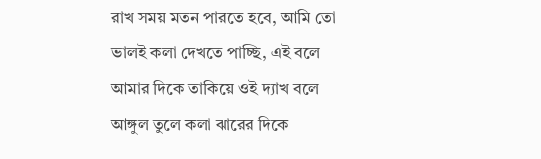রাখ সময় মতন পারতে হবে, আমি তো ভালই কলা দেখতে পাচ্ছি, এই বলে আমার দিকে তাকিয়ে ওই দ্যাখ বলে আঙ্গুল তুলে কলা ঝারের দিকে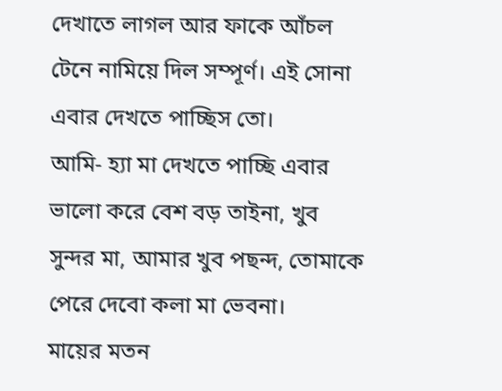দেখাতে লাগল আর ফাকে আঁচল টেনে নামিয়ে দিল সম্পূর্ণ। এই সোনা এবার দেখতে পাচ্ছিস তো।
আমি- হ্যা মা দেখতে পাচ্ছি এবার ভালো করে বেশ বড় তাইনা, খুব সুন্দর মা, আমার খুব পছন্দ, তোমাকে পেরে দেবো কলা মা ভেবনা।
মায়ের মতন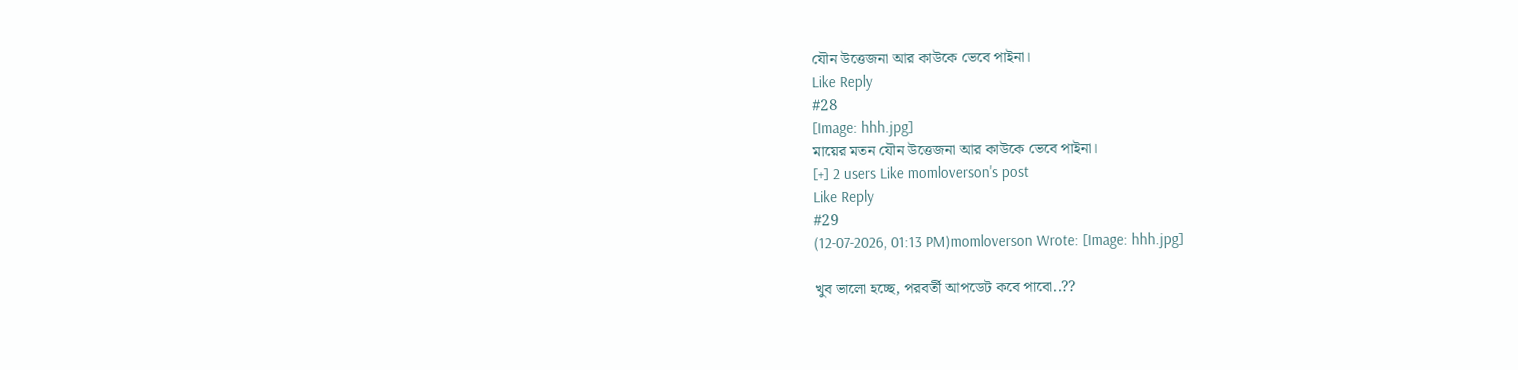যৌন উত্তেজনা আর কাউকে ভেবে পাইনা।
Like Reply
#28
[Image: hhh.jpg]
মায়ের মতন যৌন উত্তেজনা আর কাউকে ভেবে পাইনা।
[+] 2 users Like momloverson's post
Like Reply
#29
(12-07-2026, 01:13 PM)momloverson Wrote: [Image: hhh.jpg]

খুব ভালো হচ্ছে, পরবর্তী আপডেট কবে পাবো..??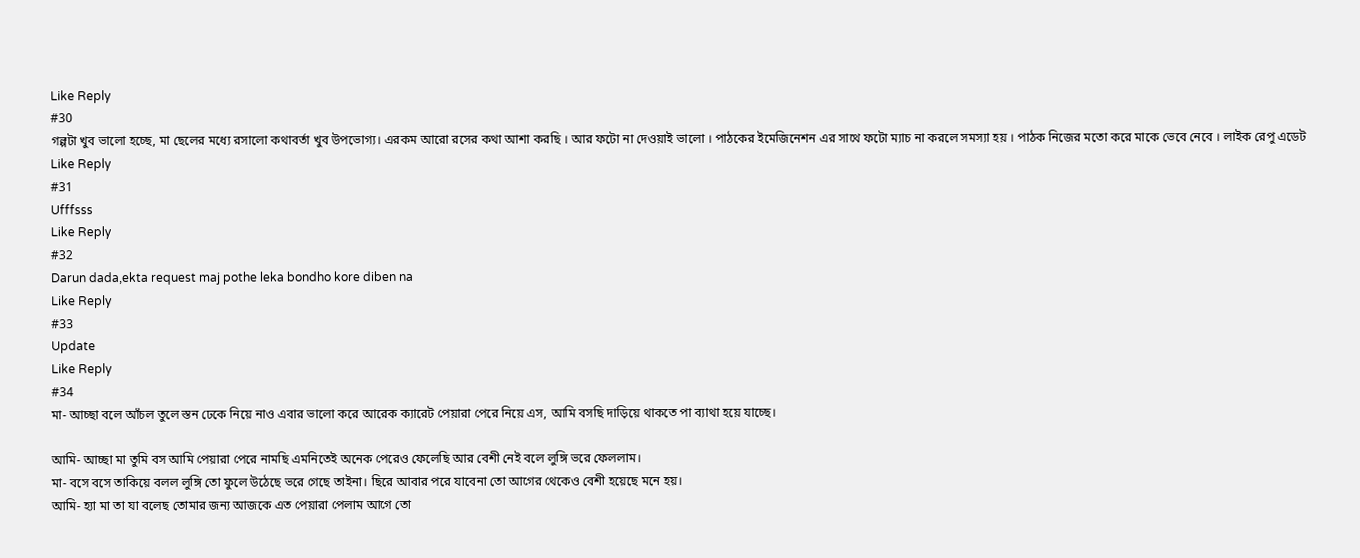Like Reply
#30
গল্পটা খুব ভালো হচ্ছে, মা ছেলের মধ্যে রসালো কথাবর্তা খুব উপভোগ্য। এরকম আরো রসের কথা আশা করছি । আর ফটো না দেওয়াই ভালো । পাঠকের ইমেজিনেশন এর সাথে ফটো ম্যাচ না করলে সমস্যা হয় । পাঠক নিজের মতো করে মাকে ভেবে নেবে । লাইক রেপু এডেট
Like Reply
#31
Ufffsss
Like Reply
#32
Darun dada,ekta request maj pothe leka bondho kore diben na
Like Reply
#33
Update
Like Reply
#34
মা- আচ্ছা বলে আঁচল তুলে স্তন ঢেকে নিয়ে নাও এবার ভালো করে আরেক ক্যারেট পেয়ারা পেরে নিয়ে এস, আমি বসছি দাড়িয়ে থাকতে পা ব্যাথা হয়ে যাচ্ছে।

আমি- আচ্ছা মা তুমি বস আমি পেয়ারা পেরে নামছি এমনিতেই অনেক পেরেও ফেলেছি আর বেশী নেই বলে লুঙ্গি ভরে ফেললাম।
মা- বসে বসে তাকিয়ে বলল লুঙ্গি তো ফুলে উঠেছে ভরে গেছে তাইনা। ছিরে আবার পরে যাবেনা তো আগের থেকেও বেশী হয়েছে মনে হয়।
আমি- হ্যা মা তা যা বলেছ তোমার জন্য আজকে এত পেয়ারা পেলাম আগে তো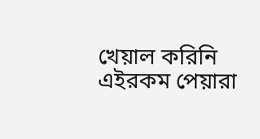খেয়াল করিনি এইরকম পেয়ারা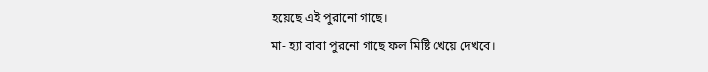হয়েছে এই পুরানো গাছে।
মা- হ্যা বাবা পুরনো গাছে ফল মিষ্টি খেয়ে দেখবে।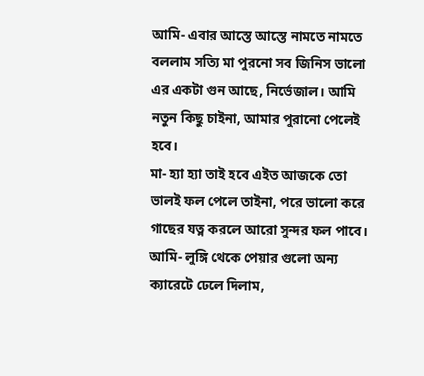আমি- এবার আস্তে আস্তে নামতে নামতে বললাম সত্যি মা পুরনো সব জিনিস ভালো এর একটা গুন আছে, নির্ভেজাল। আমি নতুন কিছু চাইনা, আমার পুরানো পেলেই হবে।
মা- হ্যা হ্যা তাই হবে এইত আজকে তো ভালই ফল পেলে তাইনা, পরে ভালো করে গাছের যত্ন করলে আরো সুন্দর ফল পাবে।
আমি- লুঙ্গি থেকে পেয়ার গুলো অন্য ক্যারেটে ঢেলে দিলাম,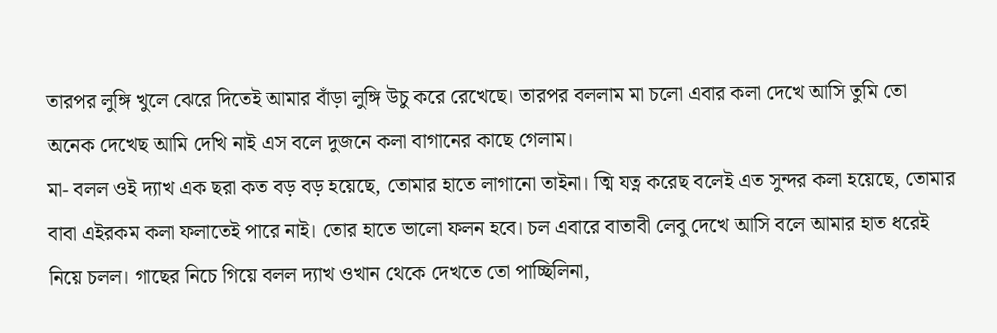তারপর লুঙ্গি খুলে ঝেরে দিতেই আমার বাঁড়া লুঙ্গি উচু করে রেখেছে। তারপর বললাম মা চলো এবার কলা দেখে আসি তুমি তো অনেক দেখেছ আমি দেখি নাই এস বলে দুজনে কলা বাগানের কাছে গেলাম।
মা- বলল ওই দ্যাখ এক ছরা কত বড় বড় হয়েছে, তোমার হাতে লাগানো তাইনা। ত্মি যত্ন করেছ বলেই এত সুন্দর কলা হয়েছে, তোমার বাবা এইরকম কলা ফলাতেই পারে নাই। তোর হাতে ভালো ফলন হবে। চল এবারে বাতাবী লেবু দেখে আসি বলে আমার হাত ধরেই নিয়ে চলল। গাছের নিচে গিয়ে বলল দ্যাখ ওখান থেকে দেখতে তো পাচ্ছিলিনা,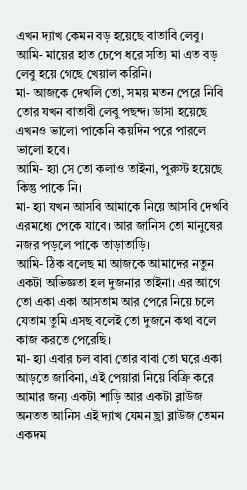এখন দ্যাখ কেমন বড় হয়েছে বাতাবি লেবু।
আমি- মায়ের হাত চেপে ধরে সত্যি মা এত বড় লেবু হয়ে গেছে খেয়াল করিনি।
মা- আজকে দেখলি তো, সময় মতন পেরে নিবি তোর যখন বাতাবী লেবু পছন্দ। ডাসা হয়েছে এখনও ভালো পাকেনি কয়দিন পরে পারলে ভালো হবে।
আমি- হ্যা সে তো কলাও তাইনা, পুরুস্ট হয়েছে কিন্তু পাকে নি।
মা- হ্যা যখন আসবি আমাকে নিয়ে আসবি দেখবি এরমধ্যে পেকে যাবে। আর জানিস তো মানুষের নজর পড়লে পাকে তাড়াতাড়ি।
আমি- ঠিক বলেছ মা আজকে আমাদের নতুন একটা অভিজ্ঞতা হল দুজনার তাইনা। এর আগে তো একা একা আসতাম আর পেরে নিয়ে চলে যেতাম তুমি এসছ বলেই তো দুজনে কথা বলে কাজ করতে পেরেছি।
মা- হ্যা এবার চল বাবা তোর বাবা তো ঘরে একা আড়তে জাবিনা, এই পেয়ারা নিয়ে বিক্রি করে আমার জন্য একটা শাড়ি আর একটা ব্লাউজ অনতত আনিস এই দ্যাখ যেমন ছ্রা ব্লাউজ তেমন একদম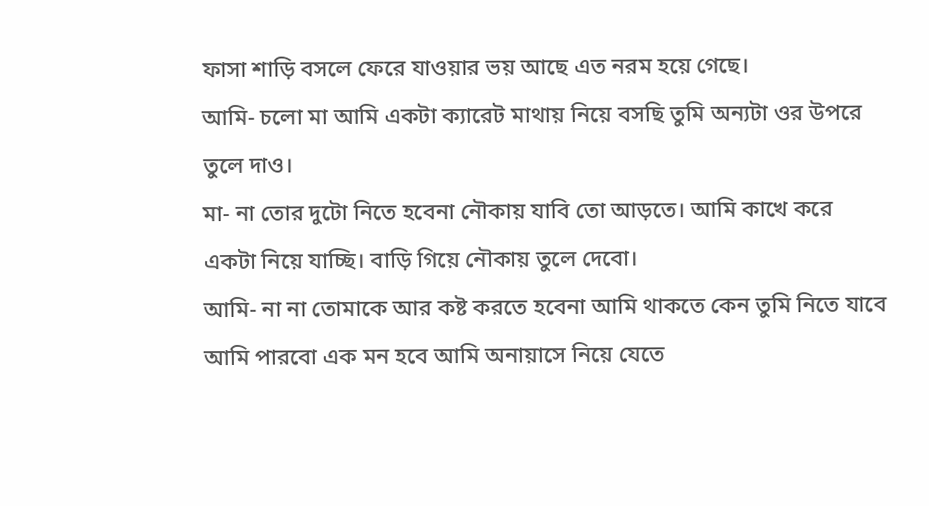ফাসা শাড়ি বসলে ফেরে যাওয়ার ভয় আছে এত নরম হয়ে গেছে।
আমি- চলো মা আমি একটা ক্যারেট মাথায় নিয়ে বসছি তুমি অন্যটা ওর উপরে তুলে দাও।
মা- না তোর দুটো নিতে হবেনা নৌকায় যাবি তো আড়তে। আমি কাখে করে একটা নিয়ে যাচ্ছি। বাড়ি গিয়ে নৌকায় তুলে দেবো।
আমি- না না তোমাকে আর কষ্ট করতে হবেনা আমি থাকতে কেন তুমি নিতে যাবে আমি পারবো এক মন হবে আমি অনায়াসে নিয়ে যেতে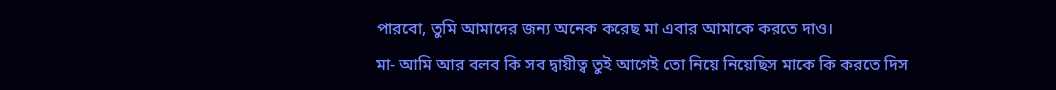পারবো, তুমি আমাদের জন্য অনেক করেছ মা এবার আমাকে করতে দাও।
মা- আমি আর বলব কি সব দ্বায়ীত্ব তুই আগেই তো নিয়ে নিয়েছিস মাকে কি করতে দিস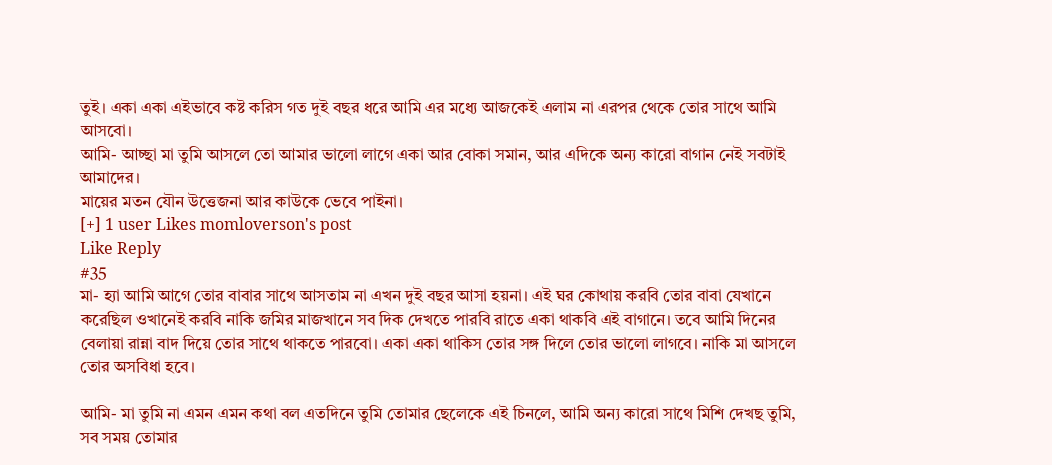তুই। একা একা এইভাবে কষ্ট করিস গত দুই বছর ধরে আমি এর মধ্যে আজকেই এলাম না এরপর থেকে তোর সাথে আমি আসবো।
আমি- আচ্ছা মা তুমি আসলে তো আমার ভালো লাগে একা আর বোকা সমান, আর এদিকে অন্য কারো বাগান নেই সবটাই আমাদের।
মায়ের মতন যৌন উত্তেজনা আর কাউকে ভেবে পাইনা।
[+] 1 user Likes momloverson's post
Like Reply
#35
মা- হ্যা আমি আগে তোর বাবার সাথে আসতাম না এখন দুই বছর আসা হয়না। এই ঘর কোথায় করবি তোর বাবা যেখানে করেছিল ওখানেই করবি নাকি জমির মাজখানে সব দিক দেখতে পারবি রাতে একা থাকবি এই বাগানে। তবে আমি দিনের বেলায়া রান্না বাদ দিয়ে তোর সাথে থাকতে পারবো। একা একা থাকিস তোর সঙ্গ দিলে তোর ভালো লাগবে। নাকি মা আসলে তোর অসবিধা হবে।

আমি- মা তুমি না এমন এমন কথা বল এতদিনে তুমি তোমার ছেলেকে এই চিনলে, আমি অন্য কারো সাথে মিশি দেখছ তুমি, সব সময় তোমার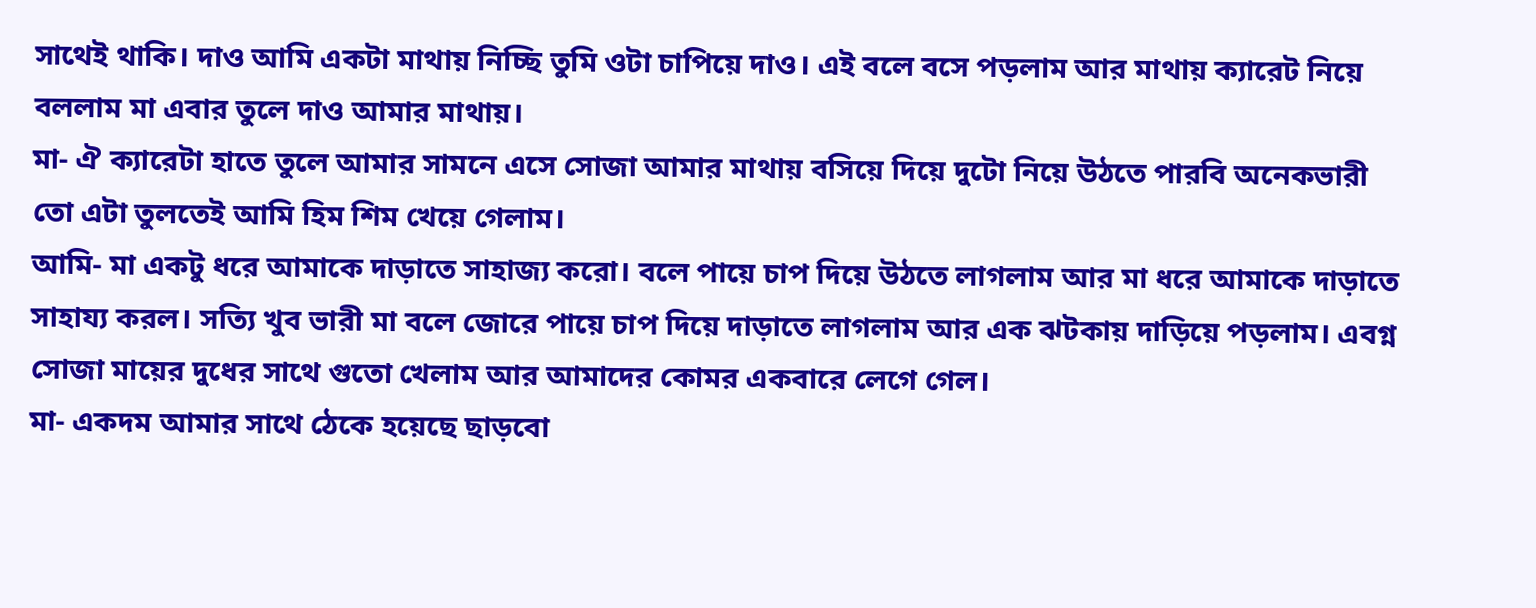সাথেই থাকি। দাও আমি একটা মাথায় নিচ্ছি তুমি ওটা চাপিয়ে দাও। এই বলে বসে পড়লাম আর মাথায় ক্যারেট নিয়ে বললাম মা এবার তুলে দাও আমার মাথায়।
মা- ঐ ক্যারেটা হাতে তুলে আমার সামনে এসে সোজা আমার মাথায় বসিয়ে দিয়ে দুটো নিয়ে উঠতে পারবি অনেকভারী তো এটা তুলতেই আমি হিম শিম খেয়ে গেলাম।
আমি- মা একটু ধরে আমাকে দাড়াতে সাহাজ্য করো। বলে পায়ে চাপ দিয়ে উঠতে লাগলাম আর মা ধরে আমাকে দাড়াতে সাহায্য করল। সত্যি খুব ভারী মা বলে জোরে পায়ে চাপ দিয়ে দাড়াতে লাগলাম আর এক ঝটকায় দাড়িয়ে পড়লাম। এবগ্ন সোজা মায়ের দুধের সাথে গুতো খেলাম আর আমাদের কোমর একবারে লেগে গেল।
মা- একদম আমার সাথে ঠেকে হয়েছে ছাড়বো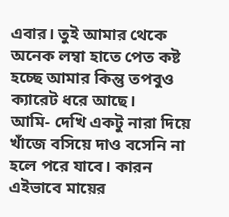এবার। তুই আমার থেকে অনেক লম্বা হাতে পেত কষ্ট হচ্ছে আমার কিন্তু তপবুও ক্যারেট ধরে আছে।
আমি- দেখি একটু নারা দিয়ে খাঁজে বসিয়ে দাও বসেনি না হলে পরে যাবে। কারন এইভাবে মায়ের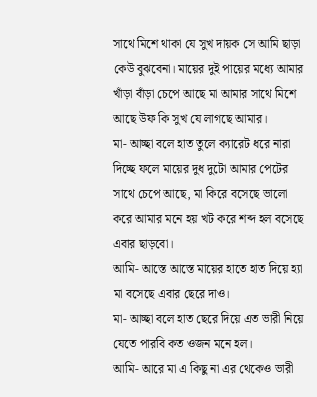সাথে মিশে থাকা যে সুখ দায়ক সে আমি ছাড়া কেউ বুঝবেনা। মায়ের দুই পায়ের মধ্যে আমার খাঁড়া বাঁড়া চেপে আছে মা আমার সাথে মিশে আছে উফ কি সুখ যে লাগছে আমার।
মা- আচ্ছা বলে হাত তুলে ক্যারেট ধরে নারা দিচ্ছে ফলে মায়ের দুধ দুটো আমার পেটের সাথে চেপে আছে, মা কিরে বসেছে ভালো করে আমার মনে হয় খট করে শব্দ হল বসেছে এবার ছাড়বো।
আমি- আস্তে আস্তে মায়ের হাতে হাত দিয়ে হ্যা মা বসেছে এবার ছেরে দাও।
মা- আচ্ছা বলে হাত ছেরে দিয়ে এত ভারী নিয়ে যেতে পারবি কত ওজন মনে হল।
আমি- আরে মা এ কিছু না এর থেকেও ভারী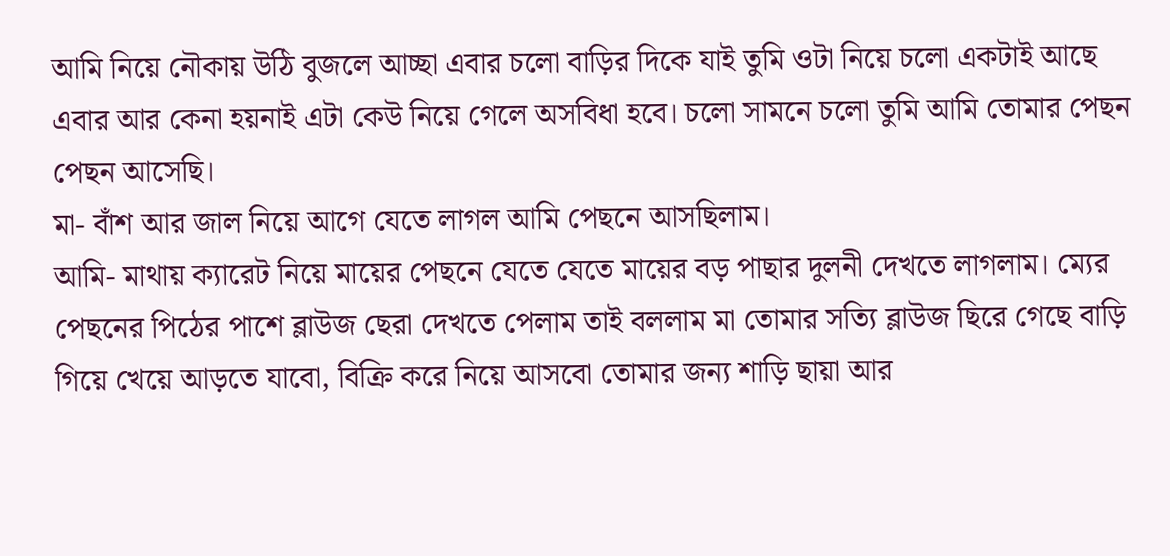আমি নিয়ে নৌকায় উঠি বুজলে আচ্ছা এবার চলো বাড়ির দিকে যাই তুমি ওটা নিয়ে চলো একটাই আছে এবার আর কেনা হয়নাই এটা কেউ নিয়ে গেলে অসবিধা হবে। চলো সামনে চলো তুমি আমি তোমার পেছন পেছন আসেছি।
মা- বাঁশ আর জাল নিয়ে আগে যেতে লাগল আমি পেছনে আসছিলাম।
আমি- মাথায় ক্যারেট নিয়ে মায়ের পেছনে যেতে যেতে মায়ের বড় পাছার দুলনী দেখতে লাগলাম। ম্যের পেছনের পিঠের পাশে ব্লাউজ ছেরা দেখতে পেলাম তাই বললাম মা তোমার সত্যি ব্লাউজ ছিরে গেছে বাড়ি গিয়ে খেয়ে আড়তে যাবো, বিক্রি করে নিয়ে আসবো তোমার জন্য শাড়ি ছায়া আর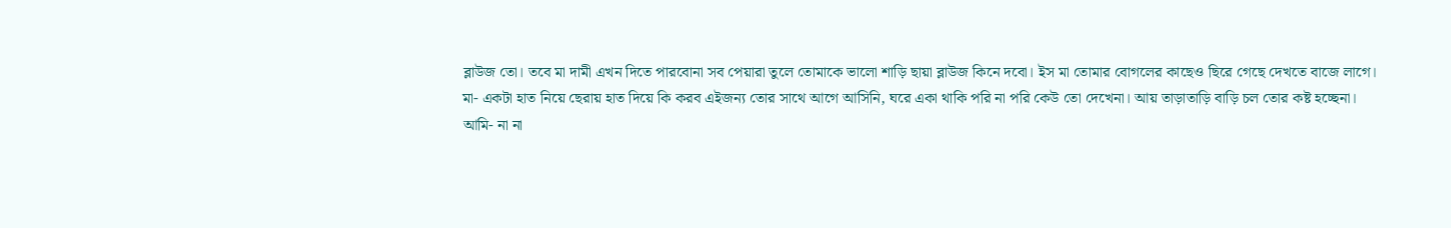ব্লাউজ তো। তবে মা দামী এখন দিতে পারবোনা সব পেয়ারা তুলে তোমাকে ভালো শাড়ি ছায়া ব্লাউজ কিনে দবো। ইস মা তোমার বোগলের কাছেও ছিরে গেছে দেখতে বাজে লাগে।
মা- একটা হাত নিয়ে ছেরায় হাত দিয়ে কি করব এইজন্য তোর সাথে আগে আসিনি, ঘরে একা থাকি পরি না পরি কেউ তো দেখেনা। আয় তাড়াতাড়ি বাড়ি চল তোর কষ্ট হচ্ছেনা।
আমি- না না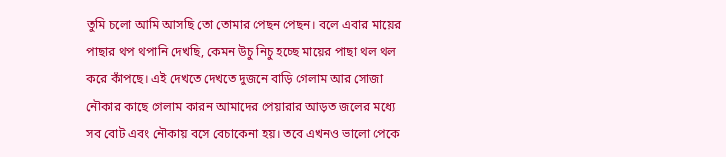তুমি চলো আমি আসছি তো তোমার পেছন পেছন। বলে এবার মায়ের পাছার থপ থপানি দেখছি, কেমন উচু নিচু হচ্ছে মায়ের পাছা থল থল করে কাঁপছে। এই দেখতে দেখতে দুজনে বাড়ি গেলাম আর সোজা নৌকার কাছে গেলাম কারন আমাদের পেয়ারার আড়ত জলের মধ্যে সব বোট এবং নৌকায় বসে বেচাকেনা হয়। তবে এখনও ভালো পেকে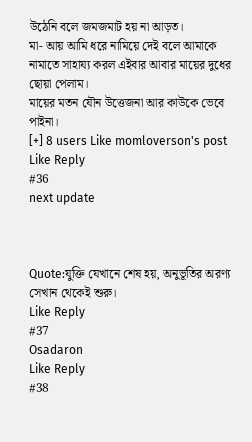উঠেনি বলে জমজমাট হয় না আড়ত।
মা- আয় আমি ধরে নামিয়ে দেই বলে আমাকে নামাতে সাহায্য করল এইবার আবার মায়ের দুধের ছোয়া পেলাম।
মায়ের মতন যৌন উত্তেজনা আর কাউকে ভেবে পাইনা।
[+] 8 users Like momloverson's post
Like Reply
#36
next update



Quote:যুক্তি যেখানে শেষ হয়, অনুভূতির অরণ্য সেখান থেকেই শুরু।
Like Reply
#37
Osadaron
Like Reply
#38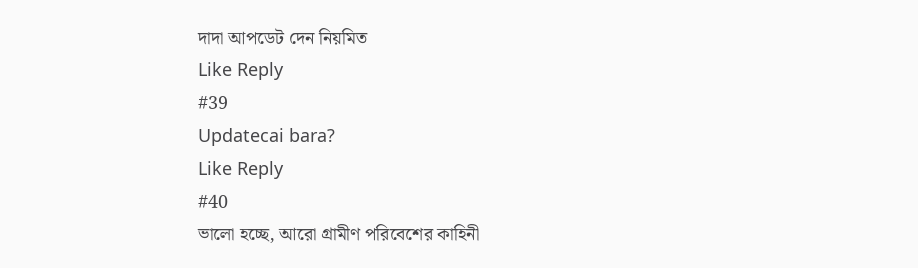দাদা আপডেট দেন নিয়মিত
Like Reply
#39
Updatecai bara?
Like Reply
#40
ভালো হচ্ছে, আরো গ্রামীণ পরিবেশের কাহিনী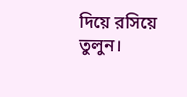দিয়ে রসিয়ে তুলুন।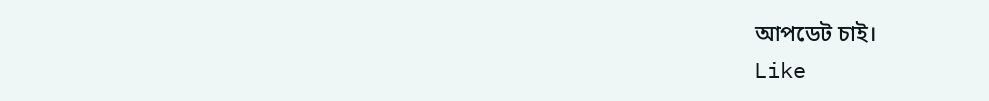আপডেট চাই।
Like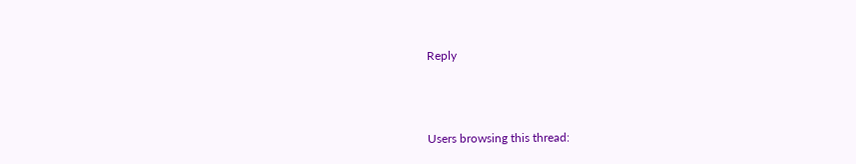Reply




Users browsing this thread: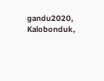gandu2020, Kalobonduk,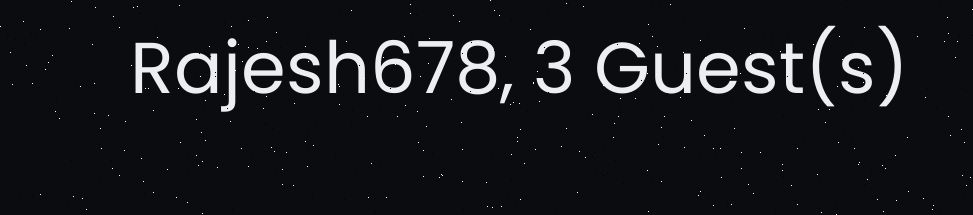Rajesh678, 3 Guest(s)